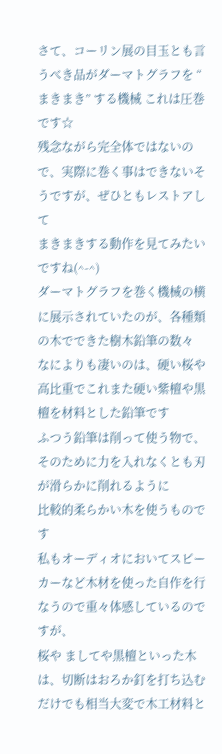さて、コーリン展の目玉とも言うべき品がダーマトグラフを “ まきまき” する機械 これは圧巻です☆
残念ながら完全体ではないので、実際に巻く事はできないそうですが、ぜひともレストアして
まきまきする動作を見てみたいですね(^-^)
ダーマトグラフを巻く機械の横に展示されていたのが、各種類の木でできた樹木鉛筆の数々
なによりも凄いのは、硬い桜や高比重でこれまた硬い紫檀や黒檀を材料とした鉛筆です
ふつう鉛筆は削って使う物で、そのために力を入れなくとも刃が滑らかに削れるように
比較的柔らかい木を使うものです
私もオーディオにおいてスピーカーなど木材を使った自作を行なうので重々体感しているのですが、
桜や ましてや黒檀といった木は、切断はおろか釘を打ち込むだけでも相当大変で木工材料と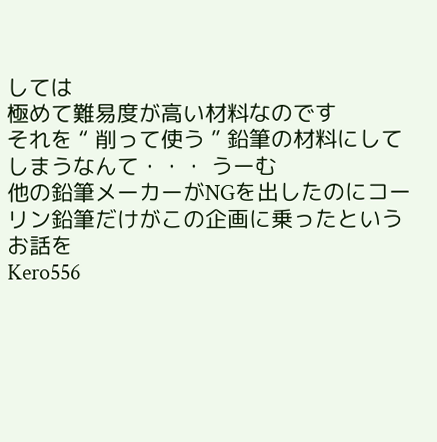しては
極めて難易度が高い材料なのです
それを “ 削って使う ” 鉛筆の材料にしてしまうなんて・・・ うーむ
他の鉛筆メーカーがNGを出したのにコーリン鉛筆だけがこの企画に乗ったというお話を
Kero556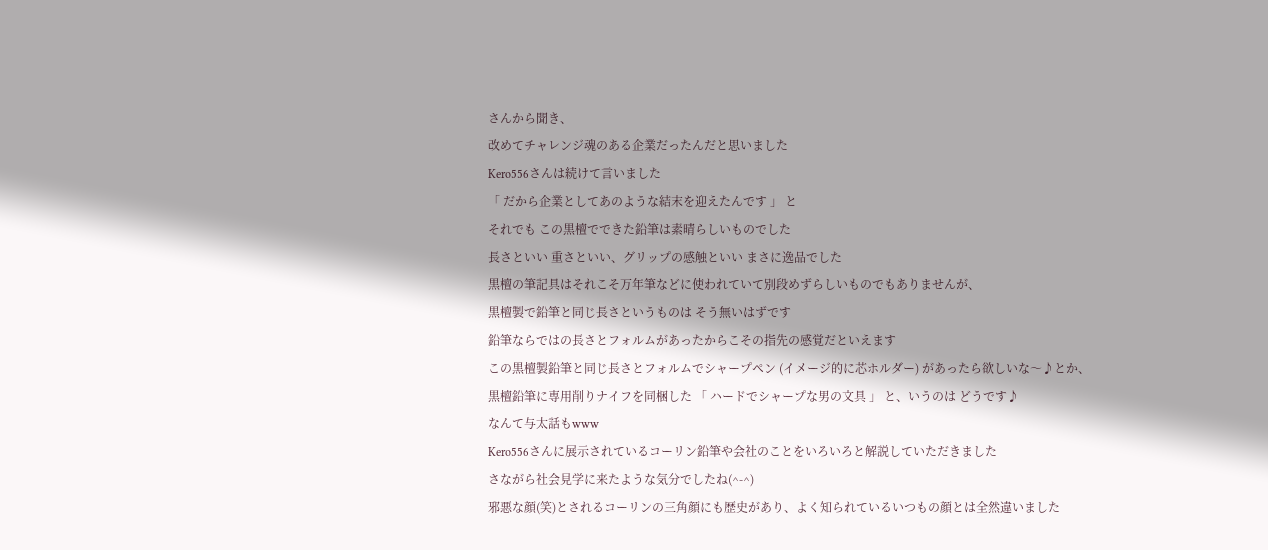さんから聞き、
改めてチャレンジ魂のある企業だったんだと思いました
Kero556さんは続けて言いました
「 だから企業としてあのような結末を迎えたんです 」 と
それでも この黒檀でできた鉛筆は素晴らしいものでした
長さといい 重さといい、グリップの感触といい まさに逸品でした
黒檀の筆記具はそれこそ万年筆などに使われていて別段めずらしいものでもありませんが、
黒檀製で鉛筆と同じ長さというものは そう無いはずです
鉛筆ならではの長さとフォルムがあったからこその指先の感覚だといえます
この黒檀製鉛筆と同じ長さとフォルムでシャープペン (イメージ的に芯ホルダー) があったら欲しいな〜♪とか、
黒檀鉛筆に専用削りナイフを同梱した 「 ハードでシャープな男の文具 」 と、いうのは どうです♪
なんて与太話もwww
Kero556さんに展示されているコーリン鉛筆や会社のことをいろいろと解説していただきました
さながら社会見学に来たような気分でしたね(^-^)
邪悪な顔(笑)とされるコーリンの三角顔にも歴史があり、よく知られているいつもの顔とは全然違いました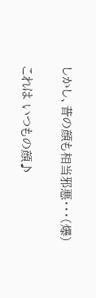しかし、昔の顔も相当邪悪・・・(爆)

これは いつもの顔♪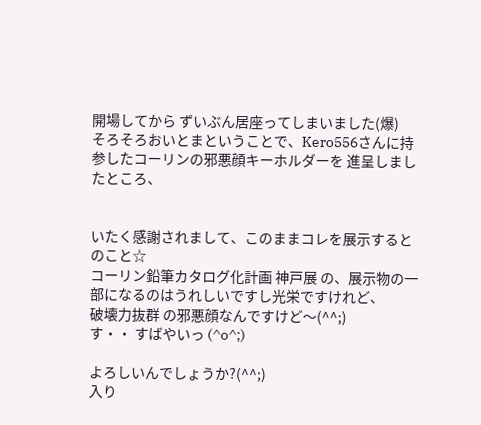開場してから ずいぶん居座ってしまいました(爆)
そろそろおいとまということで、Kero556さんに持参したコーリンの邪悪顔キーホルダーを 進呈しましたところ、


いたく感謝されまして、このままコレを展示するとのこと☆
コーリン鉛筆カタログ化計画 神戸展 の、展示物の一部になるのはうれしいですし光栄ですけれど、
破壊力抜群 の邪悪顔なんですけど〜(^^;)
す・・ すばやいっ (^o^;)

よろしいんでしょうか?(^^;)
入り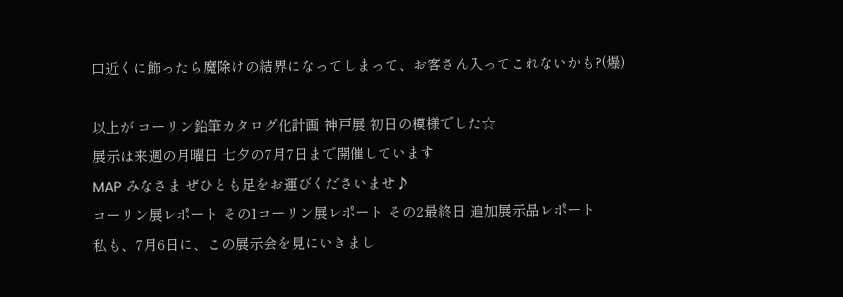口近くに飾ったら魔除けの結界になってしまって、お客さん入ってこれないかも?(爆)

以上が コーリン鉛筆カタログ化計画 神戸展 初日の模様でした☆
展示は来週の月曜日 七夕の7月7日まで開催しています
MAP みなさま ぜひとも足をお運びくださいませ♪
コーリン展レポート その1コーリン展レポート その2最終日 追加展示品レポート
私も、7月6日に、この展示会を見にいきまし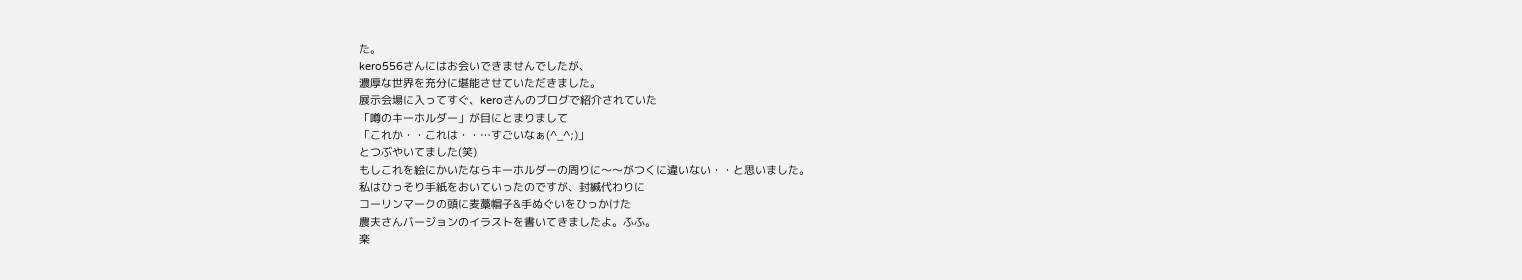た。
kero556さんにはお会いできませんでしたが、
濃厚な世界を充分に堪能させていただきました。
展示会場に入ってすぐ、keroさんのブログで紹介されていた
「噂のキーホルダー」が目にとまりまして
「これか・・これは・・…すごいなぁ(^_^;)」
とつぶやいてました(笑)
もしこれを絵にかいたならキーホルダーの周りに〜〜がつくに違いない・・と思いました。
私はひっそり手紙をおいていったのですが、封緘代わりに
コーリンマークの頭に麦藁帽子&手ぬぐいをひっかけた
農夫さんバージョンのイラストを書いてきましたよ。ふふ。
楽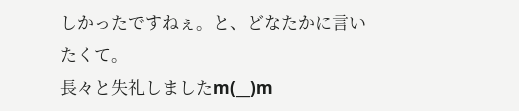しかったですねぇ。と、どなたかに言いたくて。
長々と失礼しましたm(__)m